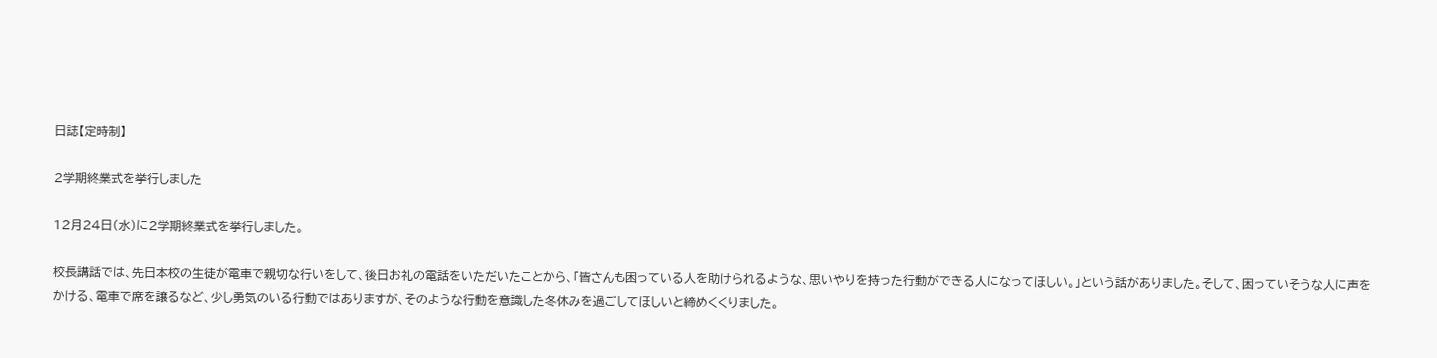日誌【定時制】

2学期終業式を挙行しました

12月24日(水)に2学期終業式を挙行しました。

校長講話では、先日本校の生徒が電車で親切な行いをして、後日お礼の電話をいただいたことから、「皆さんも困っている人を助けられるような、思いやりを持った行動ができる人になってほしい。」という話がありました。そして、困っていそうな人に声をかける、電車で席を譲るなど、少し勇気のいる行動ではありますが、そのような行動を意識した冬休みを過ごしてほしいと締めくくりました。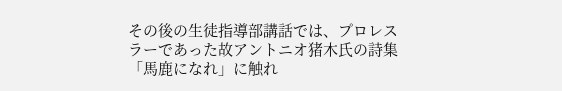その後の生徒指導部講話では、プロレスラーであった故アントニオ猪木氏の詩集「馬鹿になれ」に触れ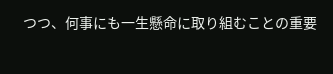つつ、何事にも一生懸命に取り組むことの重要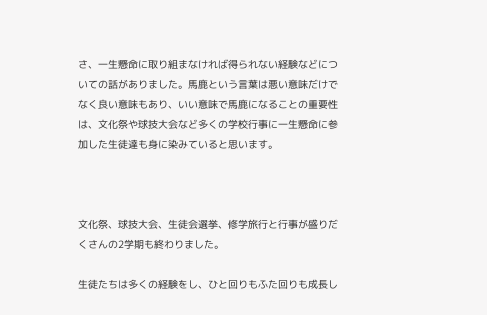さ、一生懸命に取り組まなければ得られない経験などについての話がありました。馬鹿という言葉は悪い意味だけでなく良い意味もあり、いい意味で馬鹿になることの重要性は、文化祭や球技大会など多くの学校行事に一生懸命に参加した生徒達も身に染みていると思います。



文化祭、球技大会、生徒会選挙、修学旅行と行事が盛りだくさんの2学期も終わりました。

生徒たちは多くの経験をし、ひと回りもふた回りも成長し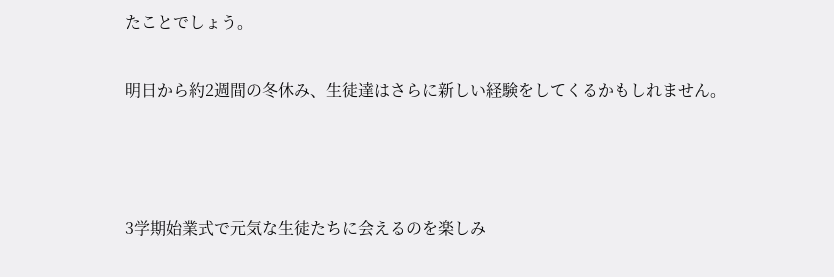たことでしょう。

明日から約2週間の冬休み、生徒達はさらに新しい経験をしてくるかもしれません。



3学期始業式で元気な生徒たちに会えるのを楽しみ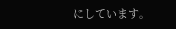にしています。